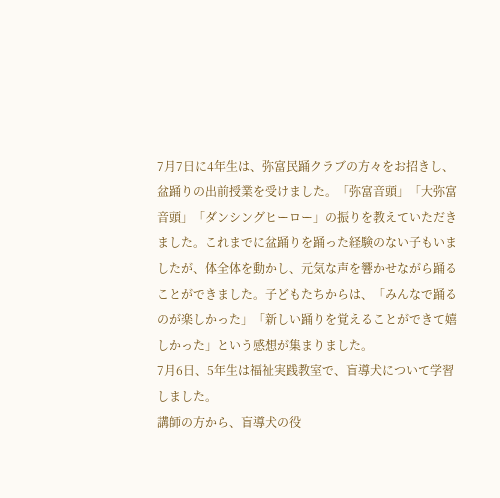7月7日に4年生は、弥富民踊クラブの方々をお招きし、盆踊りの出前授業を受けました。「弥富音頭」「大弥富音頭」「ダンシングヒーロー」の振りを教えていただきました。これまでに盆踊りを踊った経験のない子もいましたが、体全体を動かし、元気な声を響かせながら踊ることができました。子どもたちからは、「みんなで踊るのが楽しかった」「新しい踊りを覚えることができて嬉しかった」という感想が集まりました。
7月6日、5年生は福祉実践教室で、盲導犬について学習しました。
講師の方から、盲導犬の役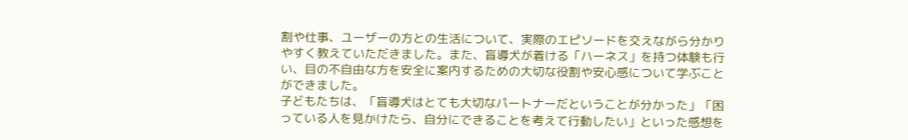割や仕事、ユーザーの方との生活について、実際のエピソードを交えながら分かりやすく教えていただきました。また、盲導犬が着ける「ハーネス」を持つ体験も行い、目の不自由な方を安全に案内するための大切な役割や安心感について学ぶことができました。
子どもたちは、「盲導犬はとても大切なパートナーだということが分かった」「困っている人を見かけたら、自分にできることを考えて行動したい」といった感想を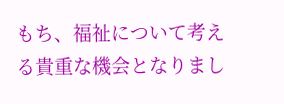もち、福祉について考える貴重な機会となりまし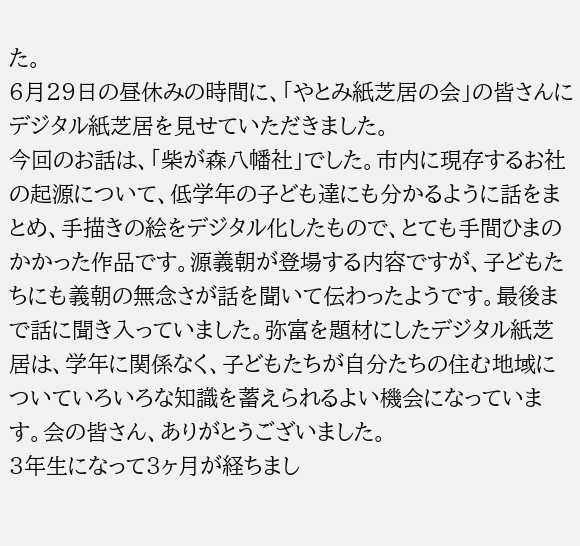た。
6月29日の昼休みの時間に、「やとみ紙芝居の会」の皆さんにデジタル紙芝居を見せていただきました。
今回のお話は、「柴が森八幡社」でした。市内に現存するお社の起源について、低学年の子ども達にも分かるように話をまとめ、手描きの絵をデジタル化したもので、とても手間ひまのかかった作品です。源義朝が登場する内容ですが、子どもたちにも義朝の無念さが話を聞いて伝わったようです。最後まで話に聞き入っていました。弥富を題材にしたデジタル紙芝居は、学年に関係なく、子どもたちが自分たちの住む地域についていろいろな知識を蓄えられるよい機会になっています。会の皆さん、ありがとうございました。
3年生になって3ヶ月が経ちまし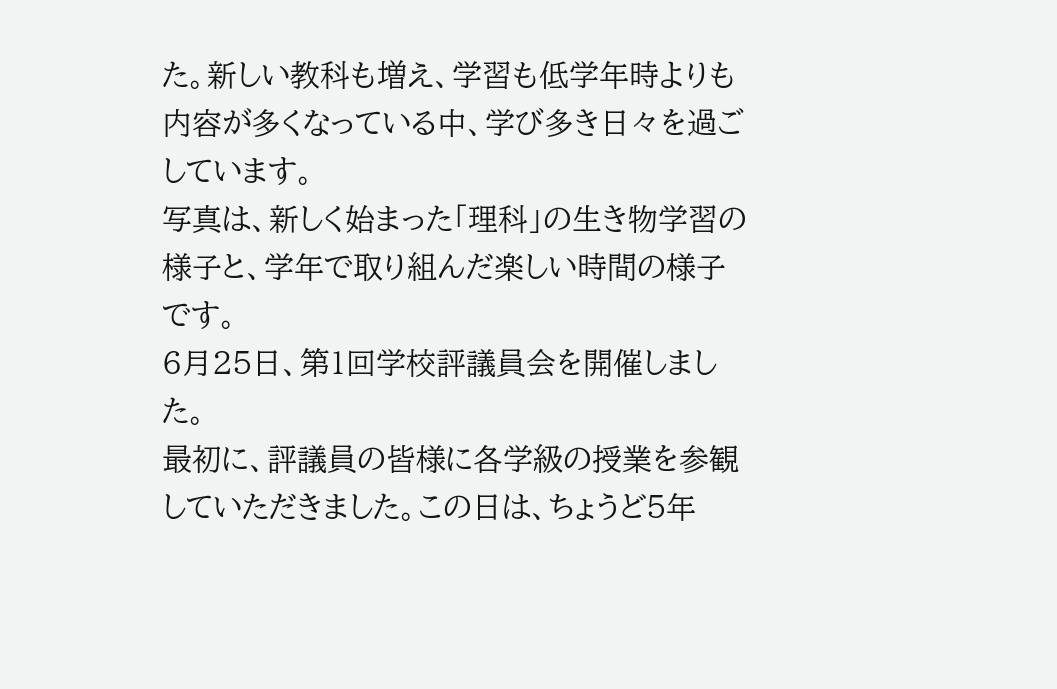た。新しい教科も増え、学習も低学年時よりも内容が多くなっている中、学び多き日々を過ごしています。
写真は、新しく始まった「理科」の生き物学習の様子と、学年で取り組んだ楽しい時間の様子です。
6月25日、第1回学校評議員会を開催しました。
最初に、評議員の皆様に各学級の授業を参観していただきました。この日は、ちょうど5年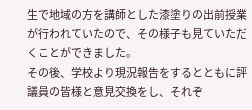生で地域の方を講師とした漆塗りの出前授業が行われていたので、その様子も見ていただくことができました。
その後、学校より現況報告をするとともに評議員の皆様と意見交換をし、それぞ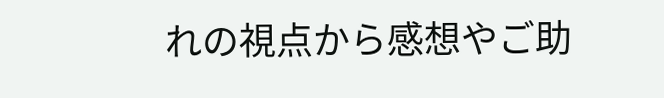れの視点から感想やご助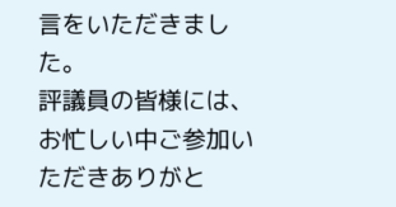言をいただきました。
評議員の皆様には、お忙しい中ご参加いただきありがと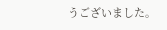うございました。